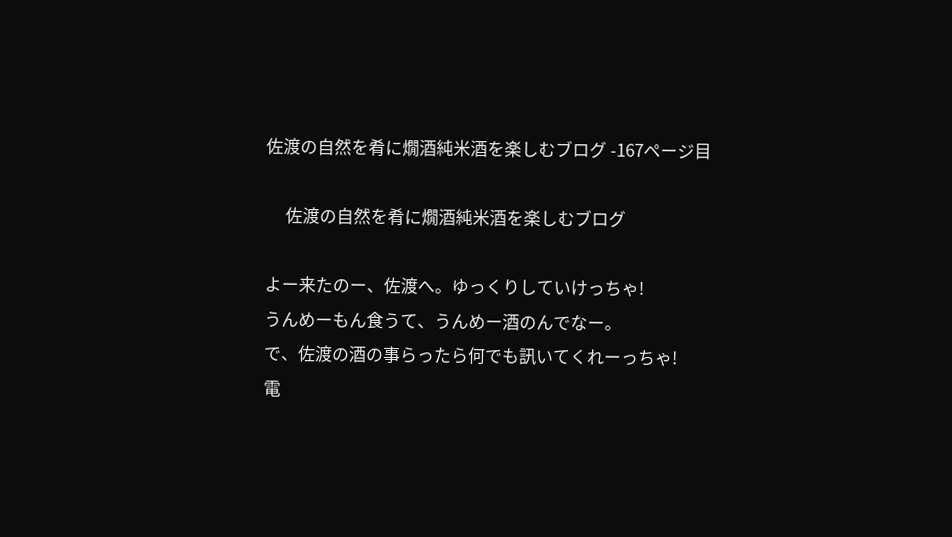佐渡の自然を肴に燗酒純米酒を楽しむブログ -167ページ目

     佐渡の自然を肴に燗酒純米酒を楽しむブログ

よー来たのー、佐渡へ。ゆっくりしていけっちゃ!
うんめーもん食うて、うんめー酒のんでなー。
で、佐渡の酒の事らったら何でも訊いてくれーっちゃ!
電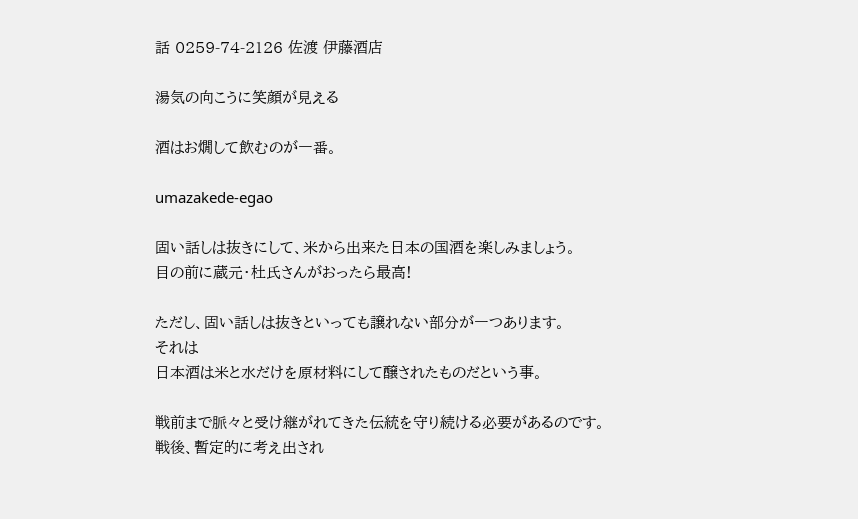話 0259-74-2126 佐渡 伊藤酒店

湯気の向こうに笑顔が見える

酒はお燗して飲むのが一番。

umazakede-egao

固い話しは抜きにして、米から出来た日本の国酒を楽しみましょう。
目の前に蔵元・杜氏さんがおったら最高!

ただし、固い話しは抜きといっても譲れない部分が一つあります。
それは
日本酒は米と水だけを原材料にして醸されたものだという事。

戦前まで脈々と受け継がれてきた伝統を守り続ける必要があるのです。
戦後、暫定的に考え出され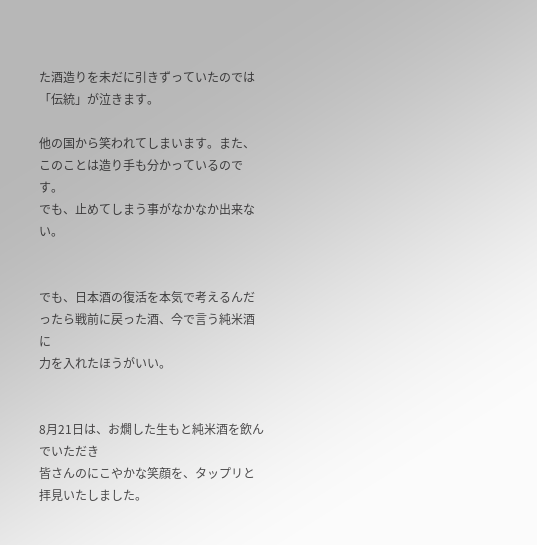た酒造りを未だに引きずっていたのでは「伝統」が泣きます。

他の国から笑われてしまいます。また、このことは造り手も分かっているのです。
でも、止めてしまう事がなかなか出来ない。


でも、日本酒の復活を本気で考えるんだったら戦前に戻った酒、今で言う純米酒に
力を入れたほうがいい。


8月21日は、お燗した生もと純米酒を飲んでいただき
皆さんのにこやかな笑顔を、タップリと拝見いたしました。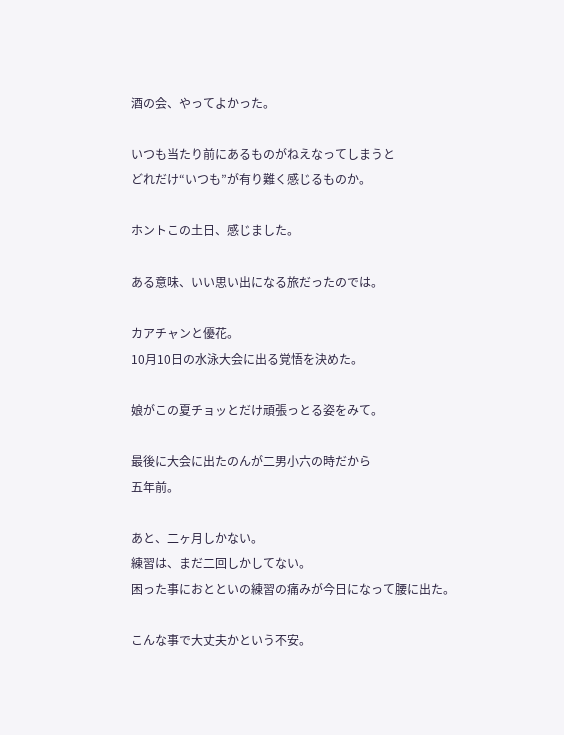酒の会、やってよかった。

いつも当たり前にあるものがねえなってしまうと
どれだけ“いつも”が有り難く感じるものか。

ホントこの土日、感じました。

ある意味、いい思い出になる旅だったのでは。

カアチャンと優花。
10月10日の水泳大会に出る覚悟を決めた。

娘がこの夏チョッとだけ頑張っとる姿をみて。

最後に大会に出たのんが二男小六の時だから
五年前。

あと、二ヶ月しかない。
練習は、まだ二回しかしてない。
困った事におとといの練習の痛みが今日になって腰に出た。

こんな事で大丈夫かという不安。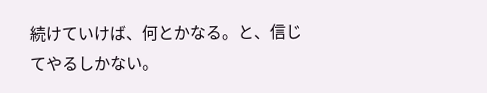続けていけば、何とかなる。と、信じてやるしかない。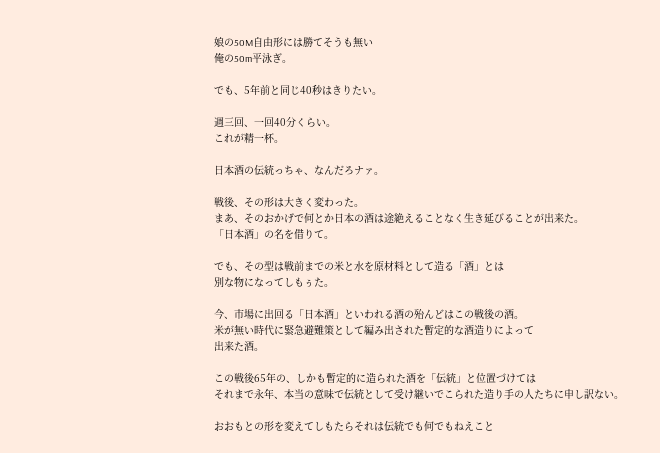娘の50M自由形には勝てそうも無い
俺の50m平泳ぎ。

でも、5年前と同じ40秒はきりたい。

週三回、一回40分くらい。
これが精一杯。

日本酒の伝統っちゃ、なんだろナァ。

戦後、その形は大きく変わった。
まあ、そのおかげで何とか日本の酒は途絶えることなく生き延びることが出来た。
「日本酒」の名を借りて。

でも、その型は戦前までの米と水を原材料として造る「酒」とは
別な物になってしもぅた。

今、市場に出回る「日本酒」といわれる酒の殆んどはこの戦後の酒。
米が無い時代に緊急避難策として編み出された暫定的な酒造りによって
出来た酒。

この戦後65年の、しかも暫定的に造られた酒を「伝統」と位置づけては
それまで永年、本当の意味で伝統として受け継いでこられた造り手の人たちに申し訳ない。

おおもとの形を変えてしもたらそれは伝統でも何でもねえこと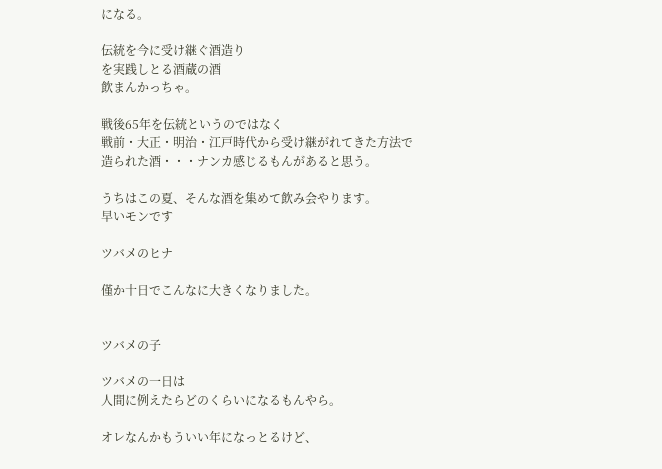になる。

伝統を今に受け継ぐ酒造り
を実践しとる酒蔵の酒
飲まんかっちゃ。

戦後65年を伝統というのではなく
戦前・大正・明治・江戸時代から受け継がれてきた方法で
造られた酒・・・ナンカ感じるもんがあると思う。

うちはこの夏、そんな酒を集めて飲み会やります。
早いモンです

ツバメのヒナ

僅か十日でこんなに大きくなりました。


ツバメの子

ツバメの一日は
人間に例えたらどのくらいになるもんやら。

オレなんかもういい年になっとるけど、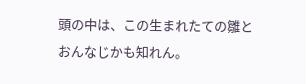頭の中は、この生まれたての雛とおんなじかも知れん。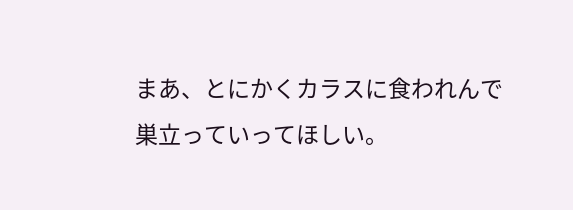まあ、とにかくカラスに食われんで巣立っていってほしい。